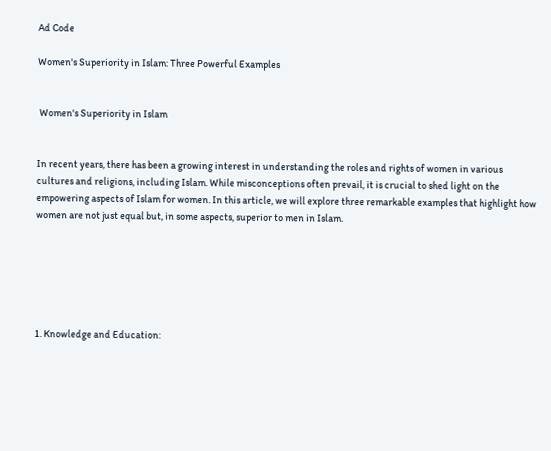Ad Code

Women's Superiority in Islam: Three Powerful Examples


 Women's Superiority in Islam


In recent years, there has been a growing interest in understanding the roles and rights of women in various cultures and religions, including Islam. While misconceptions often prevail, it is crucial to shed light on the empowering aspects of Islam for women. In this article, we will explore three remarkable examples that highlight how women are not just equal but, in some aspects, superior to men in Islam.






1. Knowledge and Education: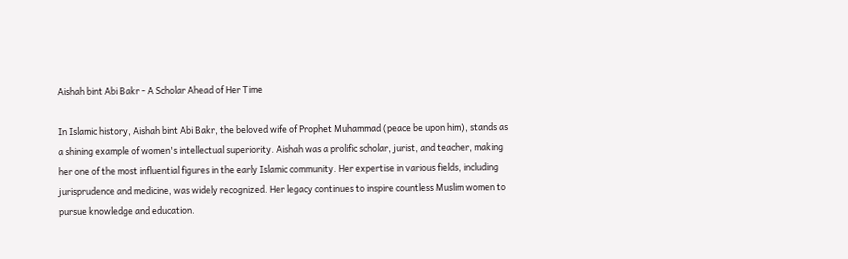Aishah bint Abi Bakr - A Scholar Ahead of Her Time

In Islamic history, Aishah bint Abi Bakr, the beloved wife of Prophet Muhammad (peace be upon him), stands as a shining example of women's intellectual superiority. Aishah was a prolific scholar, jurist, and teacher, making her one of the most influential figures in the early Islamic community. Her expertise in various fields, including jurisprudence and medicine, was widely recognized. Her legacy continues to inspire countless Muslim women to pursue knowledge and education.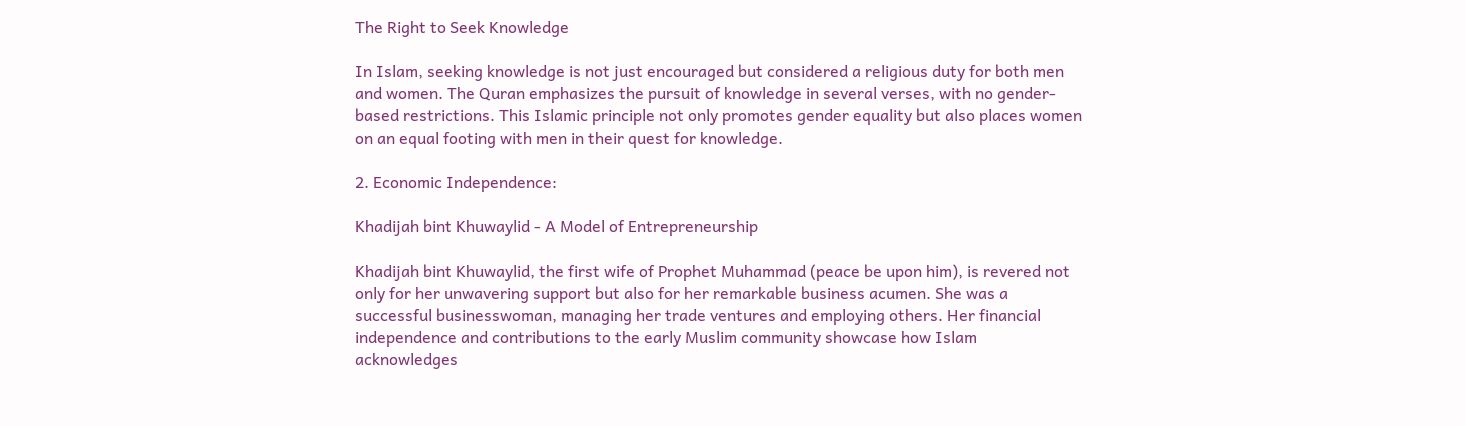The Right to Seek Knowledge

In Islam, seeking knowledge is not just encouraged but considered a religious duty for both men and women. The Quran emphasizes the pursuit of knowledge in several verses, with no gender-based restrictions. This Islamic principle not only promotes gender equality but also places women on an equal footing with men in their quest for knowledge.

2. Economic Independence:

Khadijah bint Khuwaylid - A Model of Entrepreneurship

Khadijah bint Khuwaylid, the first wife of Prophet Muhammad (peace be upon him), is revered not only for her unwavering support but also for her remarkable business acumen. She was a successful businesswoman, managing her trade ventures and employing others. Her financial independence and contributions to the early Muslim community showcase how Islam acknowledges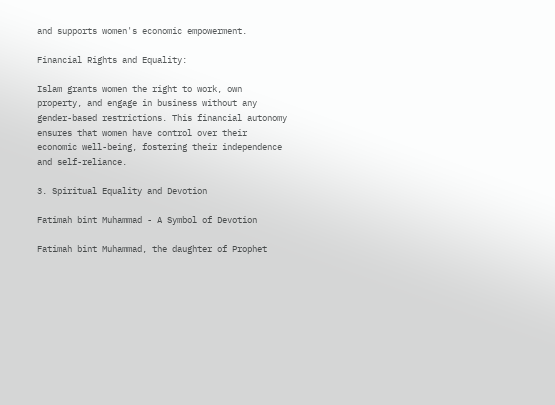and supports women's economic empowerment.

Financial Rights and Equality:

Islam grants women the right to work, own property, and engage in business without any gender-based restrictions. This financial autonomy ensures that women have control over their economic well-being, fostering their independence and self-reliance.

3. Spiritual Equality and Devotion

Fatimah bint Muhammad - A Symbol of Devotion

Fatimah bint Muhammad, the daughter of Prophet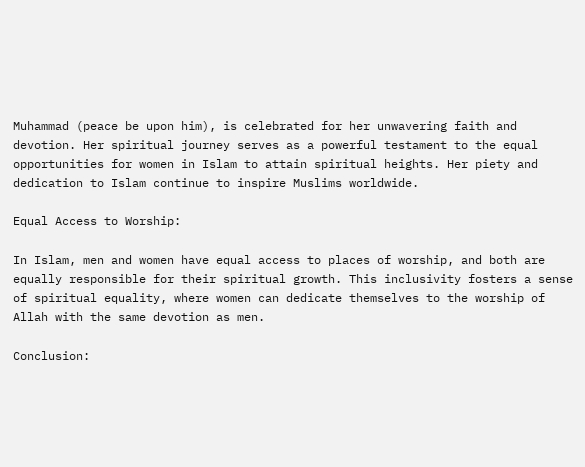Muhammad (peace be upon him), is celebrated for her unwavering faith and devotion. Her spiritual journey serves as a powerful testament to the equal opportunities for women in Islam to attain spiritual heights. Her piety and dedication to Islam continue to inspire Muslims worldwide.

Equal Access to Worship:

In Islam, men and women have equal access to places of worship, and both are equally responsible for their spiritual growth. This inclusivity fosters a sense of spiritual equality, where women can dedicate themselves to the worship of Allah with the same devotion as men.

Conclusion: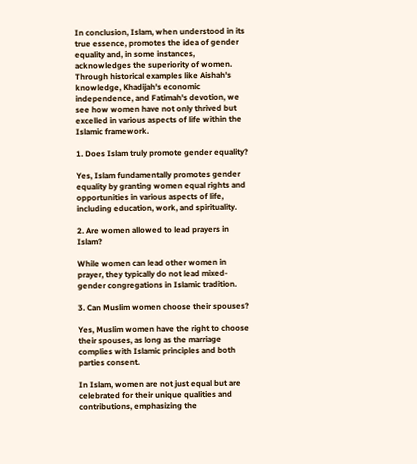In conclusion, Islam, when understood in its true essence, promotes the idea of gender equality and, in some instances, acknowledges the superiority of women. Through historical examples like Aishah's knowledge, Khadijah's economic independence, and Fatimah's devotion, we see how women have not only thrived but excelled in various aspects of life within the Islamic framework.

1. Does Islam truly promote gender equality?

Yes, Islam fundamentally promotes gender equality by granting women equal rights and opportunities in various aspects of life, including education, work, and spirituality.

2. Are women allowed to lead prayers in Islam?

While women can lead other women in prayer, they typically do not lead mixed-gender congregations in Islamic tradition.

3. Can Muslim women choose their spouses?

Yes, Muslim women have the right to choose their spouses, as long as the marriage complies with Islamic principles and both parties consent.

In Islam, women are not just equal but are celebrated for their unique qualities and contributions, emphasizing the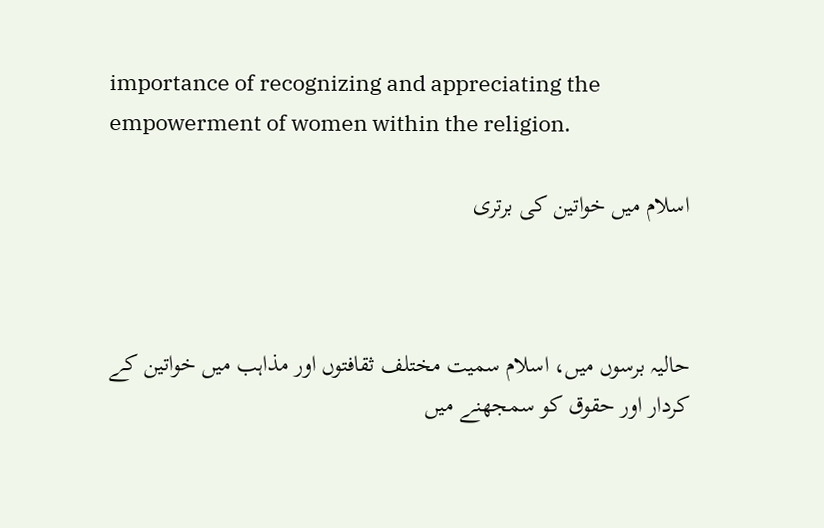importance of recognizing and appreciating the empowerment of women within the religion.

اسلام میں خواتین کی برتری



حالیہ برسوں میں، اسلام سمیت مختلف ثقافتوں اور مذاہب میں خواتین کے کردار اور حقوق کو سمجھنے میں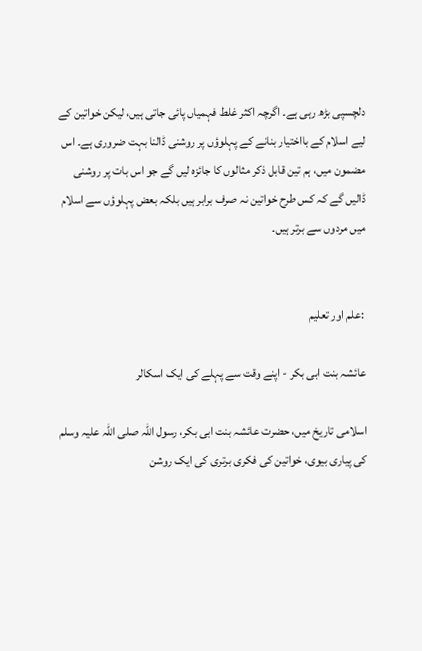دلچسپی بڑھ رہی ہے۔ اگرچہ اکثر غلط فہمیاں پائی جاتی ہیں، لیکن خواتین کے لیے اسلام کے بااختیار بنانے کے پہلوؤں پر روشنی ڈالنا بہت ضروری ہے۔ اس مضمون میں، ہم تین قابل ذکر مثالوں کا جائزہ لیں گے جو اس بات پر روشنی ڈالیں گے کہ کس طرح خواتین نہ صرف برابر ہیں بلکہ بعض پہلوؤں سے اسلام میں مردوں سے برتر ہیں۔


 :علم اور تعلیم

عائشہ بنت ابی بکر - اپنے وقت سے پہلے کی ایک اسکالر

اسلامی تاریخ میں، حضرت عائشہ بنت ابی بکر، رسول اللہ صلی اللہ علیہ وسلم کی پیاری بیوی، خواتین کی فکری برتری کی ایک روشن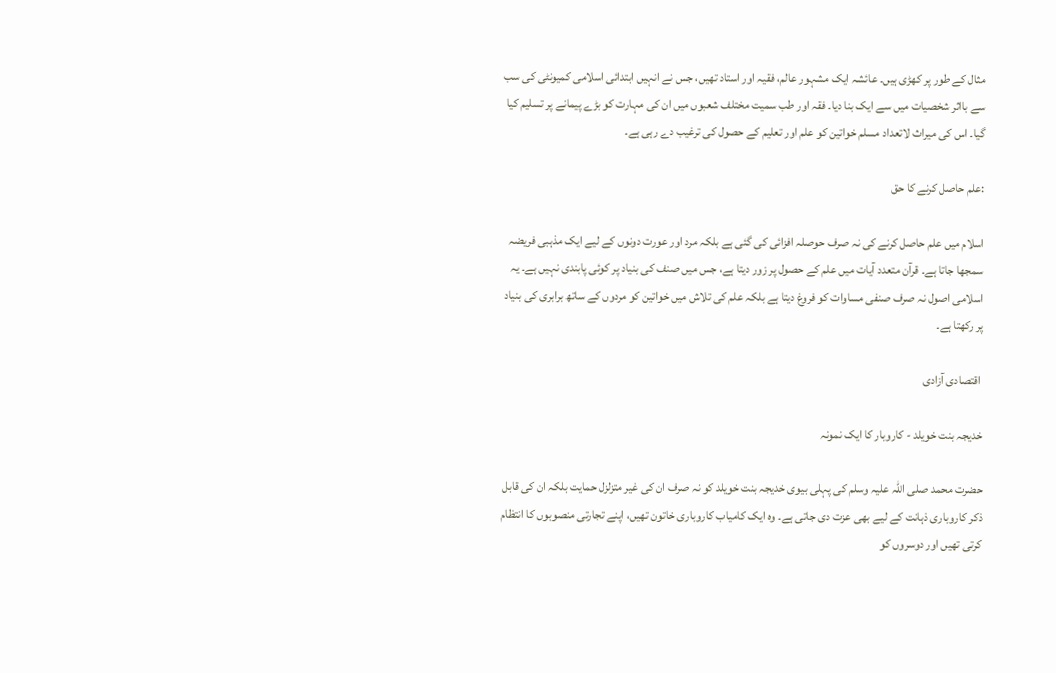مثال کے طور پر کھڑی ہیں۔ عائشہ ایک مشہور عالم، فقیہ اور استاد تھیں، جس نے انہیں ابتدائی اسلامی کمیونٹی کی سب سے بااثر شخصیات میں سے ایک بنا دیا۔ فقہ اور طب سمیت مختلف شعبوں میں ان کی مہارت کو بڑے پیمانے پر تسلیم کیا گیا۔ اس کی میراث لاتعداد مسلم خواتین کو علم اور تعلیم کے حصول کی ترغیب دے رہی ہے۔

:علم حاصل کرنے کا حق

اسلام میں علم حاصل کرنے کی نہ صرف حوصلہ افزائی کی گئی ہے بلکہ مرد اور عورت دونوں کے لیے ایک مذہبی فریضہ سمجھا جاتا ہے۔ قرآن متعدد آیات میں علم کے حصول پر زور دیتا ہے، جس میں صنف کی بنیاد پر کوئی پابندی نہیں ہے۔ یہ اسلامی اصول نہ صرف صنفی مساوات کو فروغ دیتا ہے بلکہ علم کی تلاش میں خواتین کو مردوں کے ساتھ برابری کی بنیاد پر رکھتا ہے۔

 اقتصادی آزادی

خدیجہ بنت خویلد - کاروبار کا ایک نمونہ

حضرت محمد صلی اللہ علیہ وسلم کی پہلی بیوی خدیجہ بنت خویلد کو نہ صرف ان کی غیر متزلزل حمایت بلکہ ان کی قابل ذکر کاروباری ذہانت کے لیے بھی عزت دی جاتی ہے۔ وہ ایک کامیاب کاروباری خاتون تھیں، اپنے تجارتی منصوبوں کا انتظام کرتی تھیں اور دوسروں کو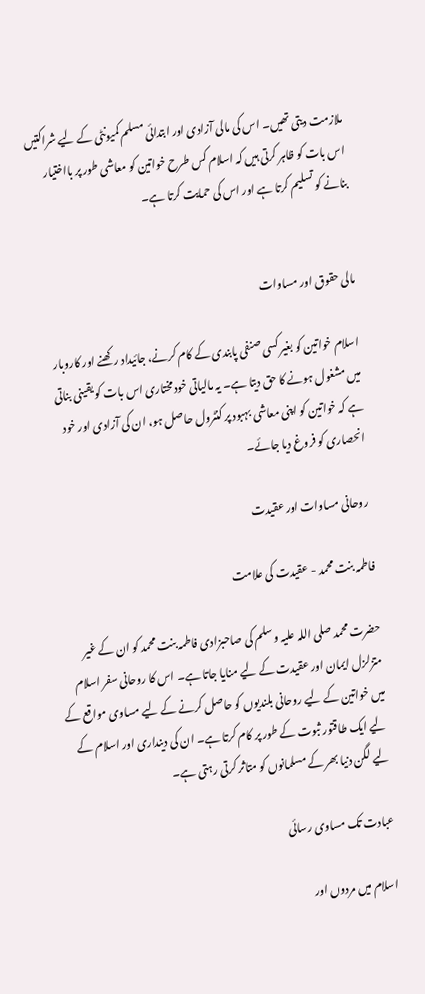ملازمت دیتی تھیں۔ اس کی مالی آزادی اور ابتدائی مسلم کمیونٹی کے لیے شراکتیں اس بات کو ظاہر کرتی ہیں کہ اسلام کس طرح خواتین کو معاشی طور پر بااختیار بنانے کو تسلیم کرتا ہے اور اس کی حمایت کرتا ہے۔


مالی حقوق اور مساوات

اسلام خواتین کو بغیر کسی صنفی پابندی کے کام کرنے، جائیداد رکھنے اور کاروبار میں مشغول ہونے کا حق دیتا ہے۔ یہ مالیاتی خودمختاری اس بات کو یقینی بناتی ہے کہ خواتین کو اپنی معاشی بہبود پر کنٹرول حاصل ہو، ان کی آزادی اور خود انحصاری کو فروغ دیا جائے۔

 روحانی مساوات اور عقیدت

فاطمہ بنت محمد - عقیدت کی علامت

حضرت محمد صلی اللہ علیہ وسلم کی صاحبزادی فاطمہ بنت محمد کو ان کے غیر متزلزل ایمان اور عقیدت کے لیے منایا جاتا ہے۔ اس کا روحانی سفر اسلام میں خواتین کے لیے روحانی بلندیوں کو حاصل کرنے کے لیے مساوی مواقع کے لیے ایک طاقتور ثبوت کے طور پر کام کرتا ہے۔ ان کی دینداری اور اسلام کے لیے لگن دنیا بھر کے مسلمانوں کو متاثر کرتی رہتی ہے۔

عبادت تک مساوی رسائی

اسلام میں مردوں اور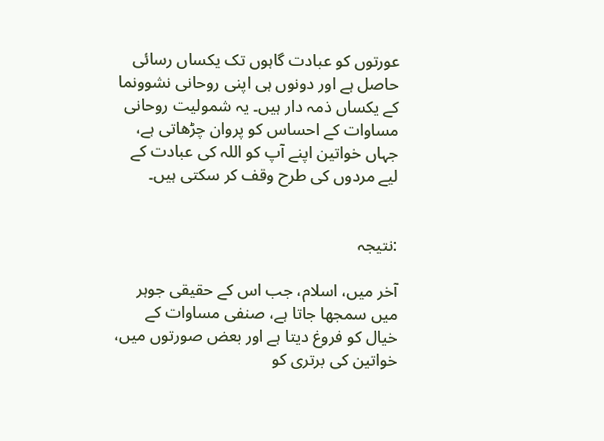عورتوں کو عبادت گاہوں تک یکساں رسائی حاصل ہے اور دونوں ہی اپنی روحانی نشوونما کے یکساں ذمہ دار ہیں۔ یہ شمولیت روحانی مساوات کے احساس کو پروان چڑھاتی ہے، جہاں خواتین اپنے آپ کو اللہ کی عبادت کے لیے مردوں کی طرح وقف کر سکتی ہیں۔


:نتیجہ

آخر میں، اسلام، جب اس کے حقیقی جوہر میں سمجھا جاتا ہے، صنفی مساوات کے خیال کو فروغ دیتا ہے اور بعض صورتوں میں، خواتین کی برتری کو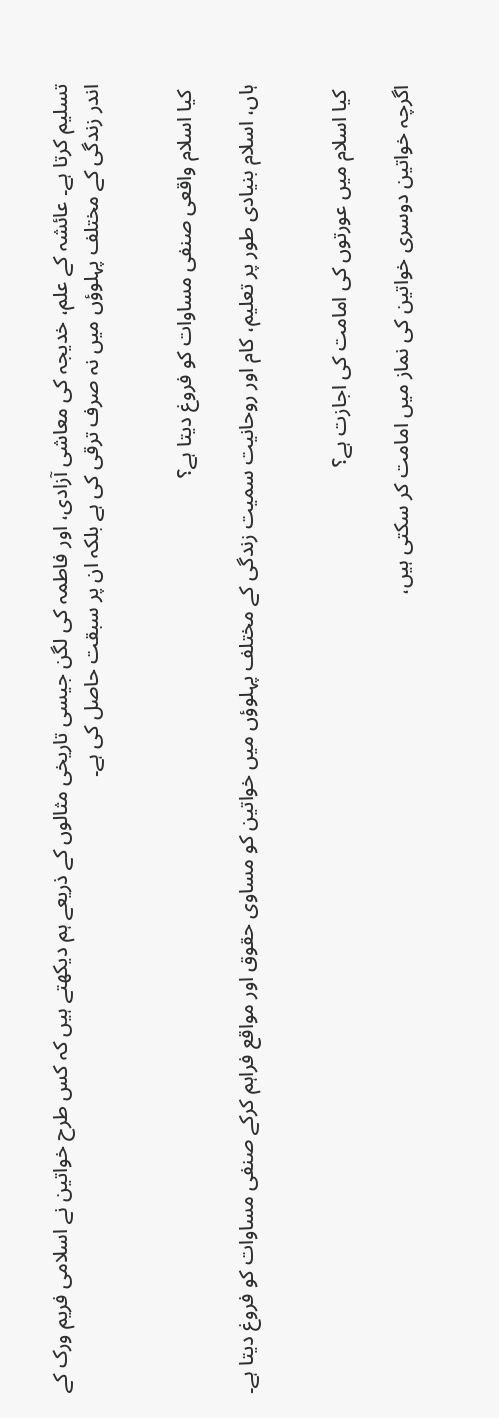تسلیم کرتا ہے۔ عائشہ کے علم، خدیجہ کی معاشی آزادی، اور فاطمہ کی لگن جیسی تاریخی مثالوں کے ذریعے ہم دیکھتے ہیں کہ کس طرح خواتین نے اسلامی فریم ورک کے اندر زندگی کے مختلف پہلوؤں میں نہ صرف ترقی کی ہے بلکہ ان پر سبقت حاصل کی ہے۔


 کیا اسلام واقعی صنفی مساوات کو فروغ دیتا ہے؟

ہاں، اسلام بنیادی طور پر تعلیم، کام اور روحانیت سمیت زندگی کے مختلف پہلوؤں میں خواتین کو مساوی حقوق اور مواقع فراہم کرکے صنفی مساوات کو فروغ دیتا ہے۔


 کیا اسلام میں عورتوں کی امامت کی اجازت ہے؟

اگرچہ خواتین دوسری خواتین کی نماز میں امامت کر سکتی ہیں،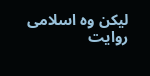لیکن وہ اسلامی روایت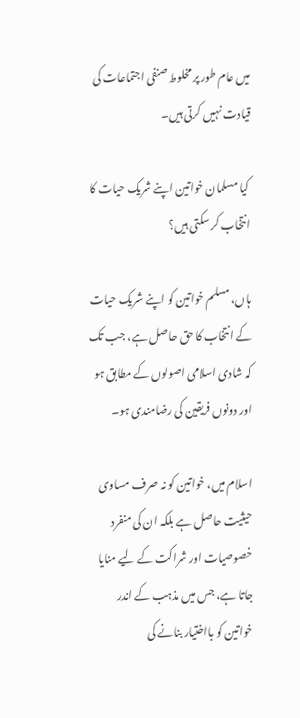میں عام طور پر مخلوط صنفی اجتماعات کی قیادت نہیں کرتی ہیں۔

 کیا مسلمان خواتین اپنے شریک حیات کا انتخاب کر سکتی ہیں؟

ہاں، مسلم خواتین کو اپنے شریک حیات کے انتخاب کا حق حاصل ہے، جب تک کہ شادی اسلامی اصولوں کے مطابق ہو اور دونوں فریقین کی رضامندی ہو۔

اسلام میں، خواتین کو نہ صرف مساوی حیثیت حاصل ہے بلکہ ان کی منفرد خصوصیات اور شراکت کے لیے منایا جاتا ہے، جس میں مذہب کے اندر خواتین کو بااختیار بنانے کی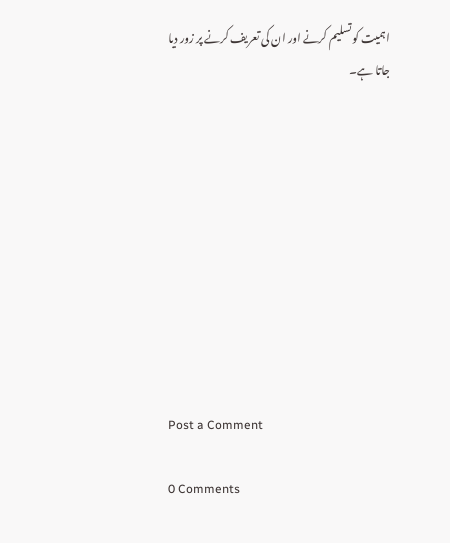اہمیت کو تسلیم کرنے اور ان کی تعریف کرنے پر زور دیا جاتا ہے۔










Post a Comment

0 Comments